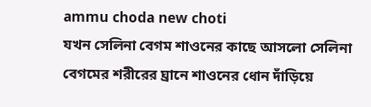ammu choda new choti
যখন সেলিনা বেগম শাওনের কাছে আসলো সেলিনা বেগমের শরীরের ঘ্রানে শাওনের ধোন দাঁড়িয়ে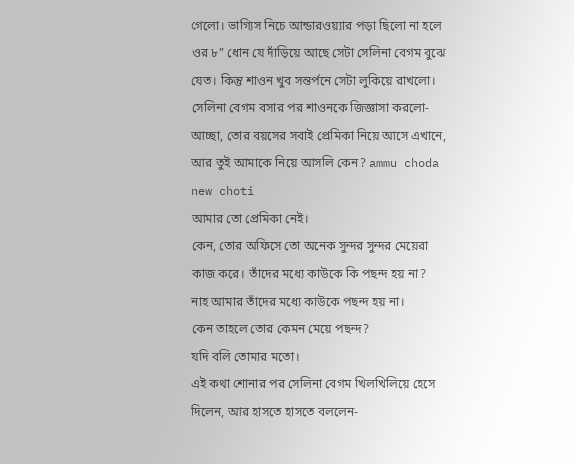গেলো। ভাগ্যিস নিচে আন্ডারওয়্যার পড়া ছিলো না হলে ওর ৮” ধোন যে দাঁড়িয়ে আছে সেটা সেলিনা বেগম বুঝে যেত। কিন্তু শাওন খুব সন্তর্পনে সেটা লুকিয়ে রাখলো। সেলিনা বেগম বসার পর শাওনকে জিজ্ঞাসা করলো-
আচ্ছা, তোর বয়সের সবাই প্রেমিকা নিয়ে আসে এখানে, আর তুই আমাকে নিয়ে আসলি কেন? ammu choda new choti
আমার তো প্রেমিকা নেই।
কেন, তোর অফিসে তো অনেক সুন্দর সুন্দর মেয়েরা কাজ করে। তাঁদের মধ্যে কাউকে কি পছন্দ হয় না?
নাহ আমার তাঁদের মধ্যে কাউকে পছন্দ হয় না।
কেন তাহলে তোর কেমন মেয়ে পছন্দ?
যদি বলি তোমার মতো।
এই কথা শোনার পর সেলিনা বেগম খিলখিলিয়ে হেসে দিলেন, আর হাসতে হাসতে বললেন-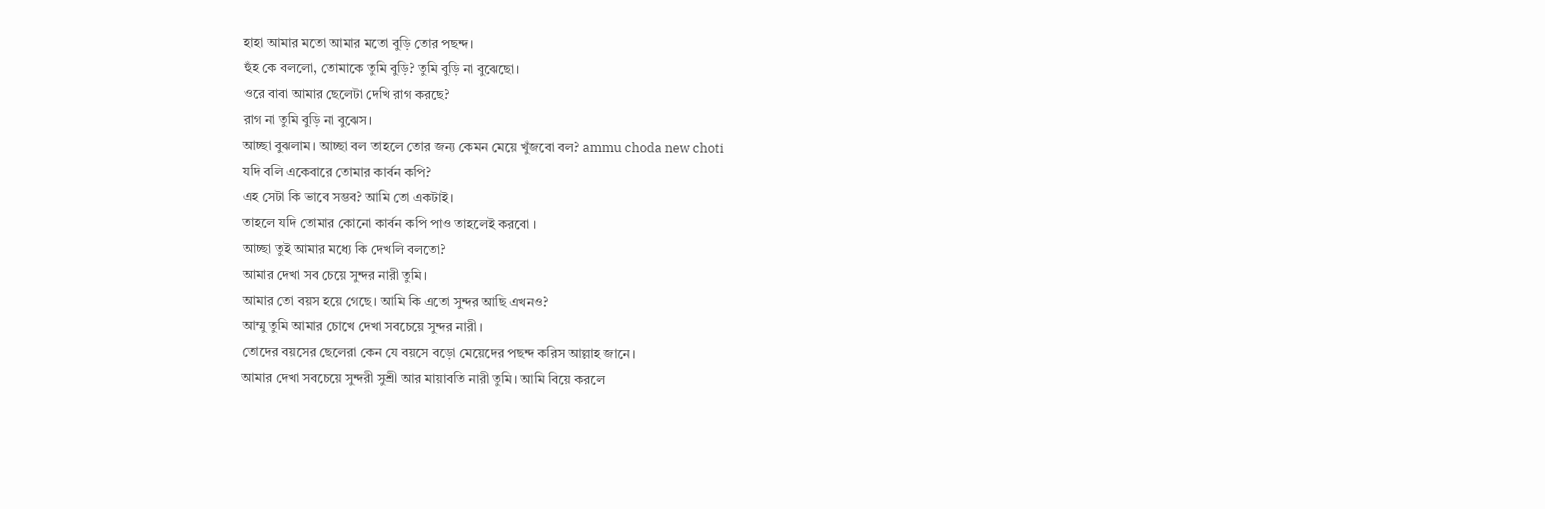হাহা আমার মতো আমার মতো বুড়ি তোর পছন্দ।
হুঁহ কে বললো, তোমাকে তুমি বুড়ি? তুমি বুড়ি না বুঝেছো।
ওরে বাবা আমার ছেলেটা দেখি রাগ করছে?
রাগ না তুমি বুড়ি না বুঝেস।
আচ্ছা বুঝলাম। আচ্ছা বল তাহলে তোর জন্য কেমন মেয়ে খুঁজবো বল? ammu choda new choti
যদি বলি একেবারে তোমার কার্বন কপি?
এহ সেটা কি ভাবে সম্ভব? আমি তো একটাই।
তাহলে যদি তোমার কোনো কার্বন কপি পাও তাহলেই করবো ।
আচ্ছা তুই আমার মধ্যে কি দেখলি বলতো?
আমার দেখা সব চেয়ে সুন্দর নারী তুমি।
আমার তো বয়স হয়ে গেছে। আমি কি এতো সুন্দর আছি এখনও?
আম্মু তুমি আমার চোখে দেখা সবচেয়ে সুন্দর নারী।
তোদের বয়সের ছেলেরা কেন যে বয়সে বড়ো মেয়েদের পছন্দ করিস আল্লাহ জানে।
আমার দেখা সবচেয়ে সুন্দরী সুশ্রী আর মায়াবতি নারী তুমি। আমি বিয়ে করলে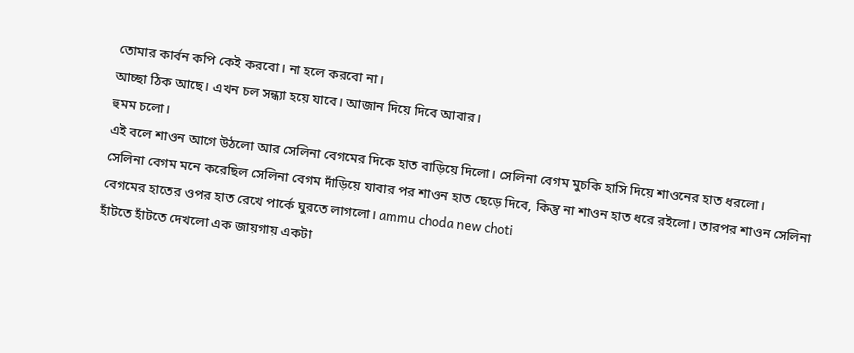তোমার কার্বন কপি কেই করবো। না হলে করবো না।
আচ্ছা ঠিক আছে। এখন চল সন্ধ্যা হয়ে যাবে। আজান দিয়ে দিবে আবার।
হুমম চলো।
এই বলে শাওন আগে উঠলো আর সেলিনা বেগমের দিকে হাত বাড়িয়ে দিলো। সেলিনা বেগম মুচকি হাসি দিয়ে শাওনের হাত ধরলো।
সেলিনা বেগম মনে করেছিল সেলিনা বেগম দাঁড়িয়ে যাবার পর শাওন হাত ছেড়ে দিবে, কিন্তু না শাওন হাত ধরে রইলো। তারপর শাওন সেলিনা বেগমের হাতের ওপর হাত রেখে পার্কে ঘুরতে লাগলো। ammu choda new choti
হাঁটতে হাঁটতে দেখলো এক জায়গায় একটা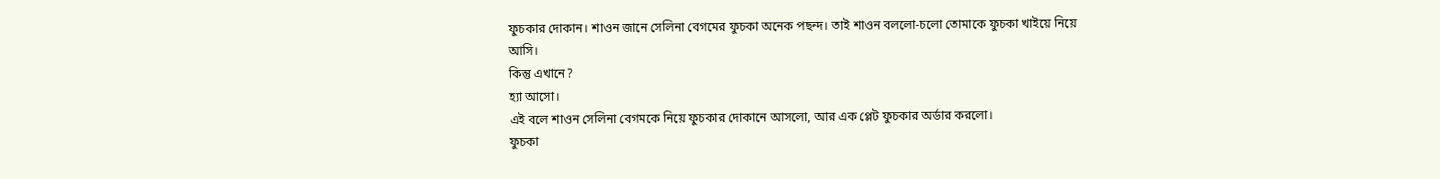ফুচকার দোকান। শাওন জানে সেলিনা বেগমের ফুচকা অনেক পছন্দ। তাই শাওন বললো-চলো তোমাকে ফুচকা খাইয়ে নিয়ে আসি।
কিন্তু এখানে?
হ্যা আসো।
এই বলে শাওন সেলিনা বেগমকে নিয়ে ফুচকার দোকানে আসলো, আর এক প্লেট ফুচকার অর্ডার করলো।
ফুচকা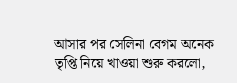আসার পর সেলিনা বেগম অনেক তৃপ্তি নিয়ে খাওয়া শুরু করলো,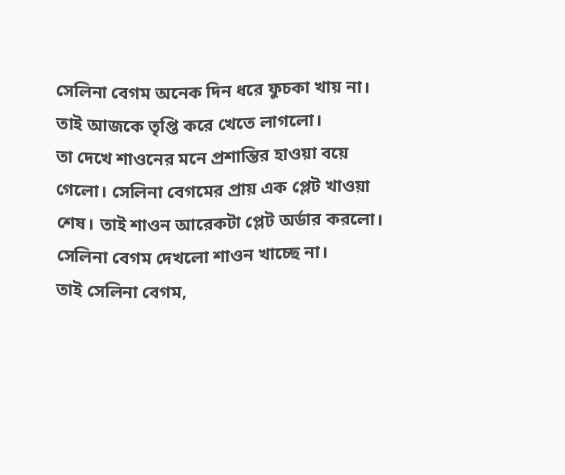সেলিনা বেগম অনেক দিন ধরে ফুচকা খায় না। তাই আজকে তৃপ্তি করে খেতে লাগলো।
তা দেখে শাওনের মনে প্রশান্তির হাওয়া বয়ে গেলো। সেলিনা বেগমের প্রায় এক প্লেট খাওয়া শেষ। তাই শাওন আরেকটা প্লেট অর্ডার করলো। সেলিনা বেগম দেখলো শাওন খাচ্ছে না।
তাই সেলিনা বেগম,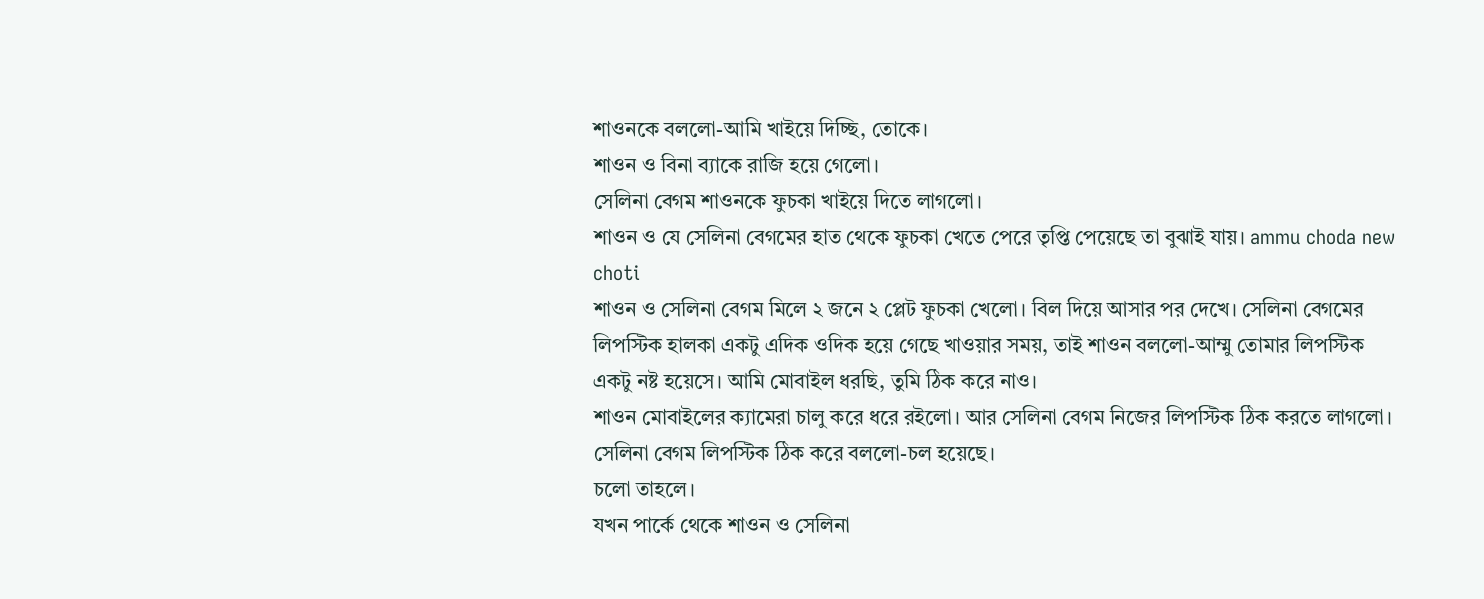শাওনকে বললো-আমি খাইয়ে দিচ্ছি, তোকে।
শাওন ও বিনা ব্যাকে রাজি হয়ে গেলো।
সেলিনা বেগম শাওনকে ফুচকা খাইয়ে দিতে লাগলো।
শাওন ও যে সেলিনা বেগমের হাত থেকে ফুচকা খেতে পেরে তৃপ্তি পেয়েছে তা বুঝাই যায়। ammu choda new choti
শাওন ও সেলিনা বেগম মিলে ২ জনে ২ প্লেট ফুচকা খেলো। বিল দিয়ে আসার পর দেখে। সেলিনা বেগমের লিপস্টিক হালকা একটু এদিক ওদিক হয়ে গেছে খাওয়ার সময়, তাই শাওন বললো-আম্মু তোমার লিপস্টিক একটু নষ্ট হয়েসে। আমি মোবাইল ধরছি, তুমি ঠিক করে নাও।
শাওন মোবাইলের ক্যামেরা চালু করে ধরে রইলো। আর সেলিনা বেগম নিজের লিপস্টিক ঠিক করতে লাগলো। সেলিনা বেগম লিপস্টিক ঠিক করে বললো-চল হয়েছে।
চলো তাহলে।
যখন পার্কে থেকে শাওন ও সেলিনা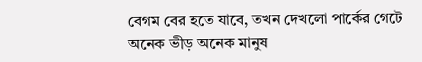বেগম বের হতে যাবে, তখন দেখলো পার্কের গেটে অনেক ভীড় অনেক মানুষ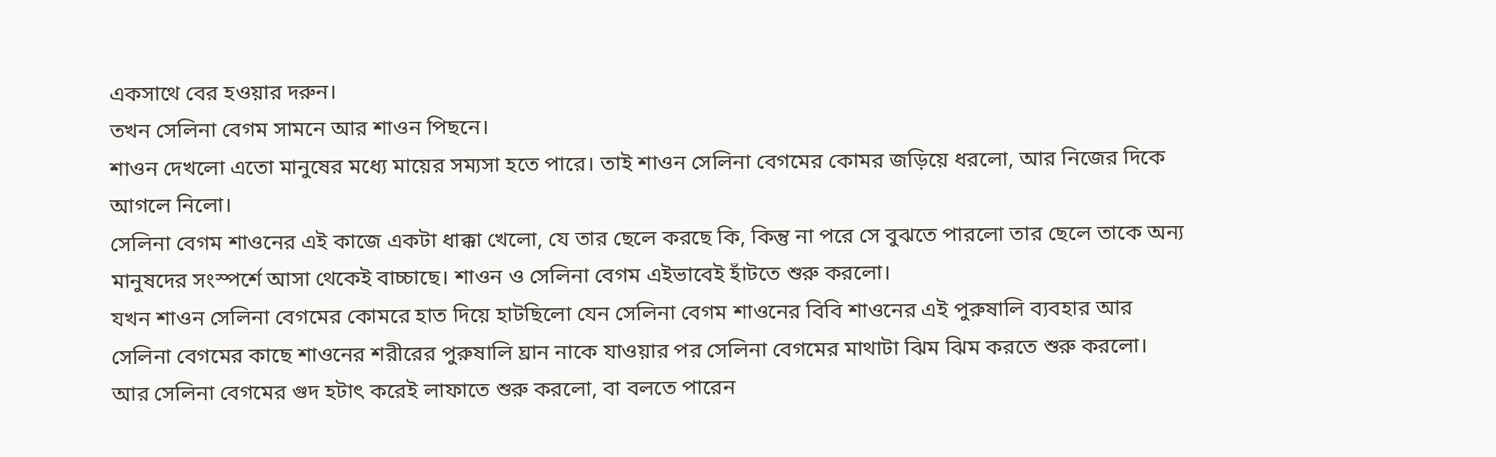একসাথে বের হওয়ার দরুন।
তখন সেলিনা বেগম সামনে আর শাওন পিছনে।
শাওন দেখলো এতো মানুষের মধ্যে মায়ের সম্যসা হতে পারে। তাই শাওন সেলিনা বেগমের কোমর জড়িয়ে ধরলো, আর নিজের দিকে আগলে নিলো।
সেলিনা বেগম শাওনের এই কাজে একটা ধাক্কা খেলো, যে তার ছেলে করছে কি, কিন্তু না পরে সে বুঝতে পারলো তার ছেলে তাকে অন্য মানুষদের সংস্পর্শে আসা থেকেই বাচ্চাছে। শাওন ও সেলিনা বেগম এইভাবেই হাঁটতে শুরু করলো।
যখন শাওন সেলিনা বেগমের কোমরে হাত দিয়ে হাটছিলো যেন সেলিনা বেগম শাওনের বিবি শাওনের এই পুরুষালি ব্যবহার আর সেলিনা বেগমের কাছে শাওনের শরীরের পুরুষালি ঘ্রান নাকে যাওয়ার পর সেলিনা বেগমের মাথাটা ঝিম ঝিম করতে শুরু করলো।
আর সেলিনা বেগমের গুদ হটাৎ করেই লাফাতে শুরু করলো, বা বলতে পারেন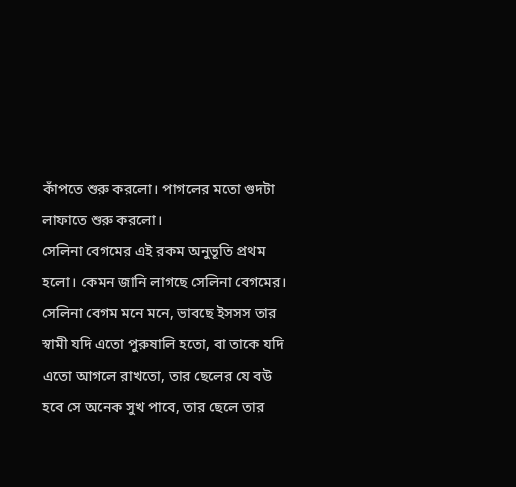কাঁপতে শুরু করলো। পাগলের মতো গুদটা লাফাতে শুরু করলো।
সেলিনা বেগমের এই রকম অনুভূতি প্রথম হলো। কেমন জানি লাগছে সেলিনা বেগমের।
সেলিনা বেগম মনে মনে, ভাবছে ইসসস তার স্বামী যদি এতো পুরুষালি হতো, বা তাকে যদি এতো আগলে রাখতো, তার ছেলের যে বউ হবে সে অনেক সুখ পাবে, তার ছেলে তার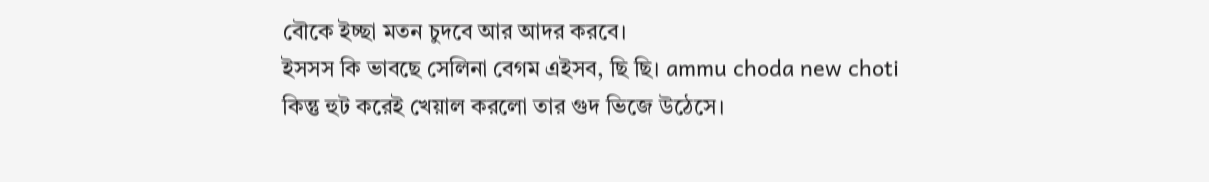বৌকে ইচ্ছা মতন চুদবে আর আদর করবে।
ইসসস কি ভাবছে সেলিনা বেগম এইসব, ছি ছি। ammu choda new choti
কিন্তু হুট করেই খেয়াল করলো তার গুদ ভিজে উঠেসে।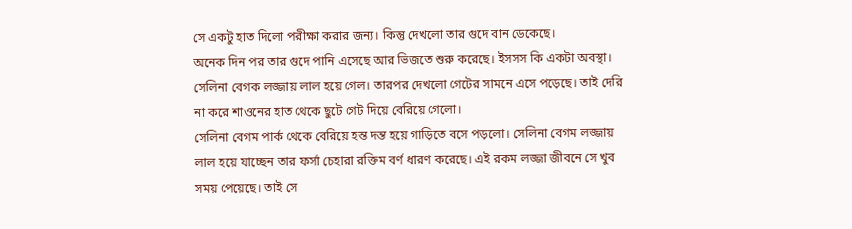সে একটু হাত দিলো পরীক্ষা করার জন্য। কিন্তু দেখলো তার গুদে বান ডেকেছে।
অনেক দিন পর তার গুদে পানি এসেছে আর ভিজতে শুরু করেছে। ইসসস কি একটা অবস্থা। সেলিনা বেগক লজ্জায় লাল হয়ে গেল। তারপর দেখলো গেটের সামনে এসে পড়েছে। তাই দেরি না করে শাওনের হাত থেকে ছুটে গেট দিয়ে বেরিয়ে গেলো।
সেলিনা বেগম পার্ক থেকে বেরিয়ে হন্ত দন্ত হয়ে গাড়িতে বসে পড়লো। সেলিনা বেগম লজ্জায় লাল হয়ে যাচ্ছেন তার ফর্সা চেহারা রক্তিম বর্ণ ধারণ করেছে। এই রকম লজ্জা জীবনে সে খুব সময় পেয়েছে। তাই সে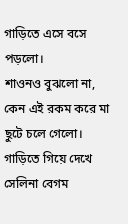গাড়িতে এসে বসে পড়লো।
শাওনও বুঝলো না, কেন এই রকম করে মা ছুটে চলে গেলো। গাড়িতে গিয়ে দেখে সেলিনা বেগম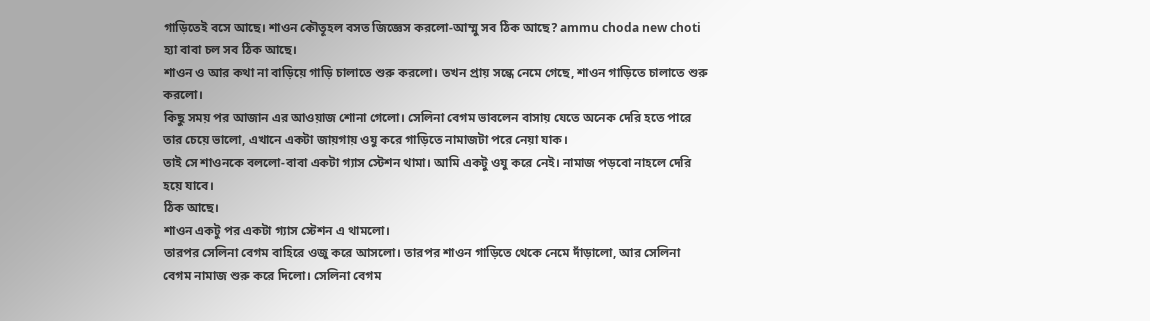গাড়িতেই বসে আছে। শাওন কৌতূহল বসত জিজ্ঞেস করলো-আম্মু সব ঠিক আছে? ammu choda new choti
হ্যা বাবা চল সব ঠিক আছে।
শাওন ও আর কথা না বাড়িয়ে গাড়ি চালাতে শুরু করলো। তখন প্রায় সন্ধে নেমে গেছে, শাওন গাড়িতে চালাতে শুরু করলো।
কিছু সময় পর আজান এর আওয়াজ শোনা গেলো। সেলিনা বেগম ভাবলেন বাসায় যেতে অনেক দেরি হতে পারে তার চেয়ে ভালো, এখানে একটা জায়গায় ওযু করে গাড়িতে নামাজটা পরে নেয়া যাক।
তাই সে শাওনকে বললো-বাবা একটা গ্যাস স্টেশন থামা। আমি একটু ওযু করে নেই। নামাজ পড়বো নাহলে দেরি হয়ে যাবে।
ঠিক আছে।
শাওন একটু পর একটা গ্যাস স্টেশন এ থামলো।
তারপর সেলিনা বেগম বাহিরে ওজু করে আসলো। তারপর শাওন গাড়িতে থেকে নেমে দাঁড়ালো, আর সেলিনা বেগম নামাজ শুরু করে দিলো। সেলিনা বেগম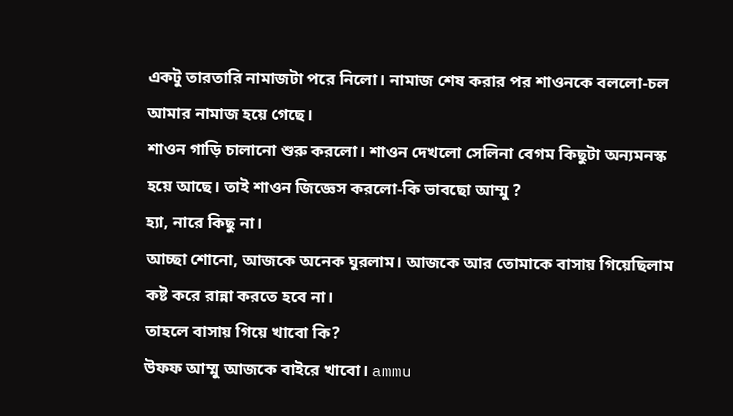একটু তারতারি নামাজটা পরে নিলো। নামাজ শেষ করার পর শাওনকে বললো-চল আমার নামাজ হয়ে গেছে।
শাওন গাড়ি চালানো শুরু করলো। শাওন দেখলো সেলিনা বেগম কিছুটা অন্যমনস্ক হয়ে আছে। তাই শাওন জিজ্ঞেস করলো-কি ভাবছো আম্মু ?
হ্যা, নারে কিছু না।
আচ্ছা শোনো, আজকে অনেক ঘুরলাম। আজকে আর তোমাকে বাসায় গিয়েছিলাম কষ্ট করে রান্না করতে হবে না।
তাহলে বাসায় গিয়ে খাবো কি?
উফফ আম্মু আজকে বাইরে খাবো। ammu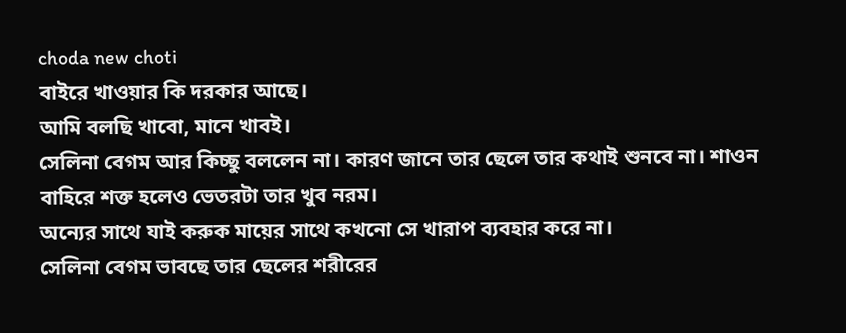choda new choti
বাইরে খাওয়ার কি দরকার আছে।
আমি বলছি খাবো, মানে খাবই।
সেলিনা বেগম আর কিচ্ছু বললেন না। কারণ জানে তার ছেলে তার কথাই শুনবে না। শাওন বাহিরে শক্ত হলেও ভেতরটা তার খুব নরম।
অন্যের সাথে যাই করুক মায়ের সাথে কখনো সে খারাপ ব্যবহার করে না।
সেলিনা বেগম ভাবছে তার ছেলের শরীরের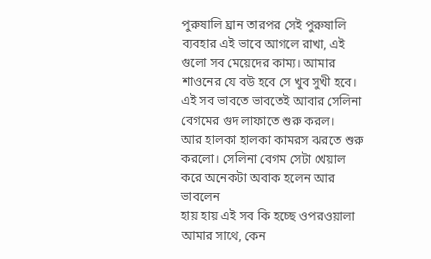পুরুষালি ঘ্রান তারপর সেই পুরুষালি ব্যবহার এই ভাবে আগলে রাখা, এই গুলো সব মেয়েদের কাম্য। আমার শাওনের যে বউ হবে সে খুব সুখী হবে। এই সব ভাবতে ভাবতেই আবার সেলিনা বেগমের গুদ লাফাতে শুরু করল।
আর হালকা হালকা কামরস ঝরতে শুরু করলো। সেলিনা বেগম সেটা খেয়াল করে অনেকটা অবাক হলেন আর ভাবলেন
হায় হায় এই সব কি হচ্ছে ওপরওয়ালা আমার সাথে, কেন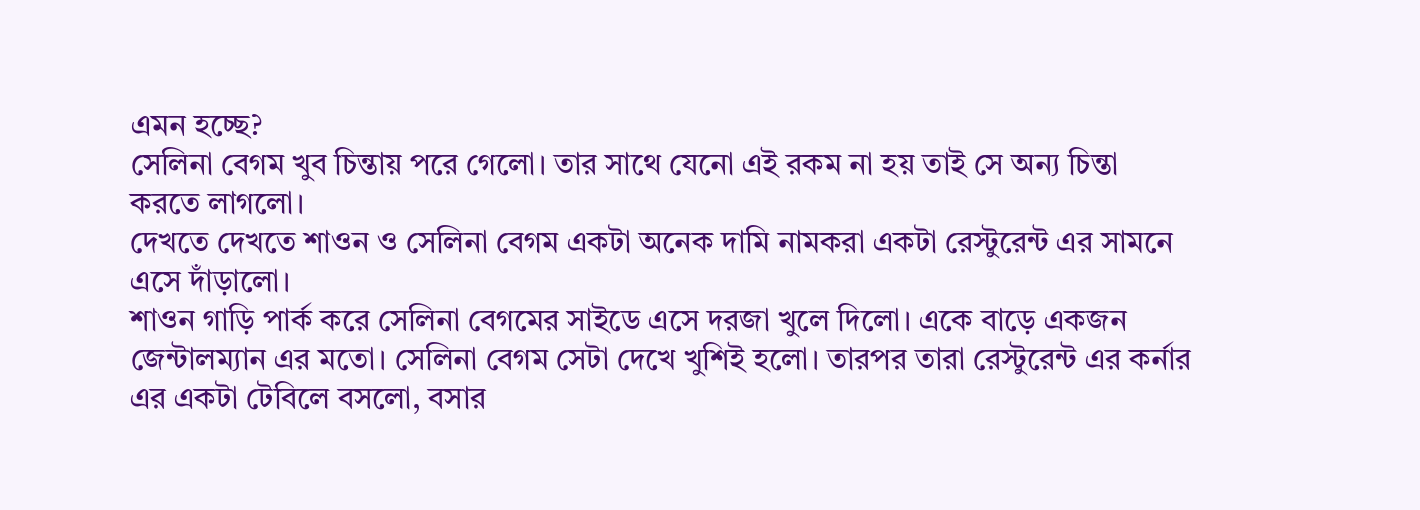এমন হচ্ছে?
সেলিনা বেগম খুব চিন্তায় পরে গেলো। তার সাথে যেনো এই রকম না হয় তাই সে অন্য চিন্তা করতে লাগলো।
দেখতে দেখতে শাওন ও সেলিনা বেগম একটা অনেক দামি নামকরা একটা রেস্টুরেন্ট এর সামনে এসে দাঁড়ালো।
শাওন গাড়ি পার্ক করে সেলিনা বেগমের সাইডে এসে দরজা খুলে দিলো। একে বাড়ে একজন জেন্টালম্যান এর মতো। সেলিনা বেগম সেটা দেখে খুশিই হলো। তারপর তারা রেস্টুরেন্ট এর কর্নার এর একটা টেবিলে বসলো, বসার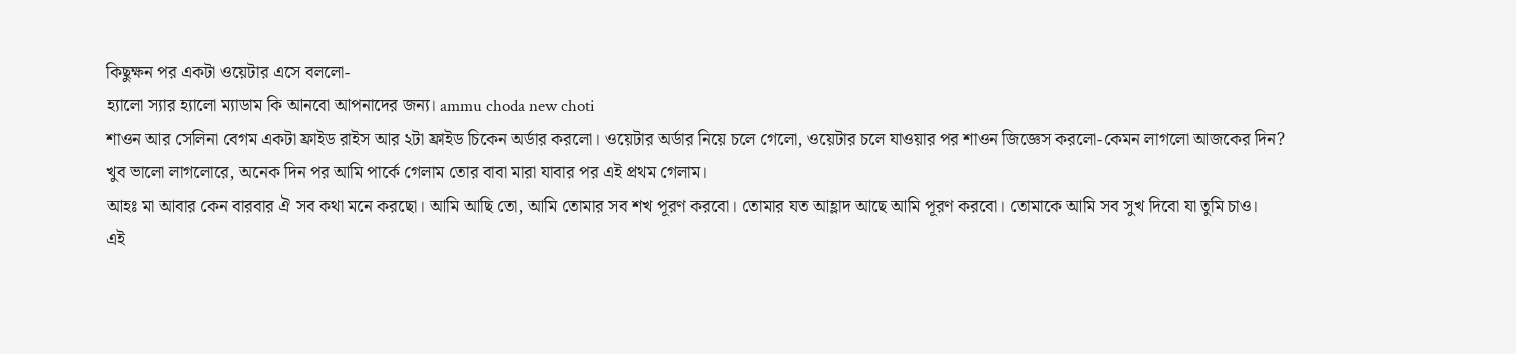কিছুক্ষন পর একটা ওয়েটার এসে বললো-
হ্যালো স্যার হ্যালো ম্যাডাম কি আনবো আপনাদের জন্য। ammu choda new choti
শাওন আর সেলিনা বেগম একটা ফ্রাইড রাইস আর ২টা ফ্রাইড চিকেন অর্ডার করলো। ওয়েটার অর্ডার নিয়ে চলে গেলো, ওয়েটার চলে যাওয়ার পর শাওন জিজ্ঞেস করলো-কেমন লাগলো আজকের দিন?
খুব ভালো লাগলোরে, অনেক দিন পর আমি পার্কে গেলাম তোর বাবা মারা যাবার পর এই প্রথম গেলাম।
আহঃ মা আবার কেন বারবার ঐ সব কথা মনে করছো। আমি আছি তো, আমি তোমার সব শখ পূরণ করবো। তোমার যত আহ্লাদ আছে আমি পূরণ করবো। তোমাকে আমি সব সুখ দিবো যা তুমি চাও।
এই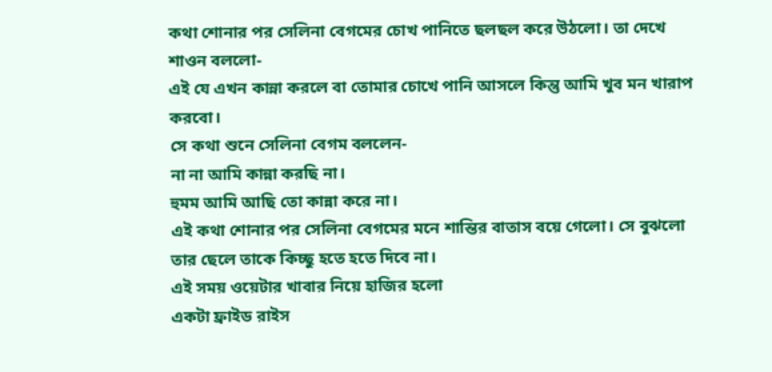কথা শোনার পর সেলিনা বেগমের চোখ পানিতে ছলছল করে উঠলো। তা দেখে শাওন বললো-
এই যে এখন কান্না করলে বা তোমার চোখে পানি আসলে কিন্তু আমি খুব মন খারাপ করবো।
সে কথা শুনে সেলিনা বেগম বললেন-
না না আমি কান্না করছি না।
হুমম আমি আছি তো কান্না করে না।
এই কথা শোনার পর সেলিনা বেগমের মনে শান্তির বাতাস বয়ে গেলো। সে বুঝলো তার ছেলে তাকে কিচ্ছু হতে হতে দিবে না।
এই সময় ওয়েটার খাবার নিয়ে হাজির হলো
একটা ফ্রাইড রাইস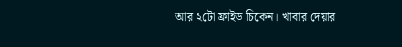আর ২টো ফ্রাইড চিকেন। খাবার দেয়ার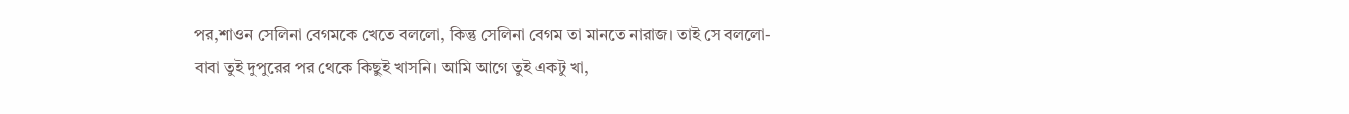পর,শাওন সেলিনা বেগমকে খেতে বললো, কিন্তু সেলিনা বেগম তা মানতে নারাজ। তাই সে বললো-
বাবা তুই দুপুরের পর থেকে কিছুই খাসনি। আমি আগে তুই একটু খা,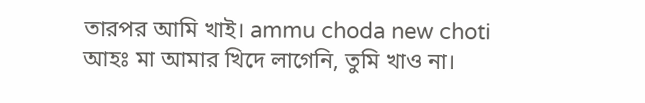তারপর আমি খাই। ammu choda new choti
আহঃ মা আমার খিদে লাগেনি, তুমি খাও না।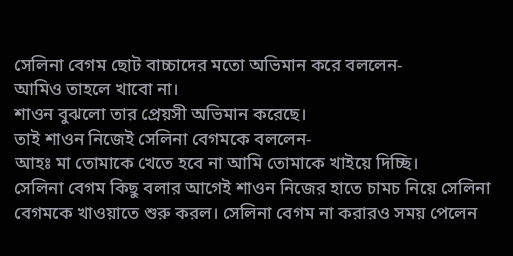সেলিনা বেগম ছোট বাচ্চাদের মতো অভিমান করে বললেন-
আমিও তাহলে খাবো না।
শাওন বুঝলো তার প্রেয়সী অভিমান করেছে।
তাই শাওন নিজেই সেলিনা বেগমকে বললেন-
আহঃ মা তোমাকে খেতে হবে না আমি তোমাকে খাইয়ে দিচ্ছি।
সেলিনা বেগম কিছু বলার আগেই শাওন নিজের হাতে চামচ নিয়ে সেলিনা বেগমকে খাওয়াতে শুরু করল। সেলিনা বেগম না করারও সময় পেলেন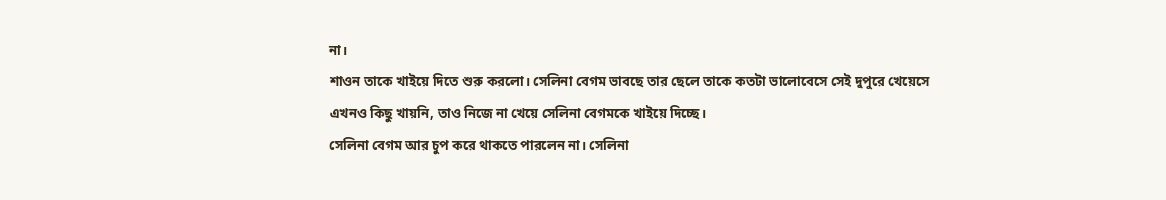না।
শাওন তাকে খাইয়ে দিতে শুরু করলো। সেলিনা বেগম ভাবছে তার ছেলে তাকে কতটা ভালোবেসে সেই দুপুরে খেয়েসে এখনও কিছু খায়নি, তাও নিজে না খেয়ে সেলিনা বেগমকে খাইয়ে দিচ্ছে।
সেলিনা বেগম আর চুপ করে থাকতে পারলেন না। সেলিনা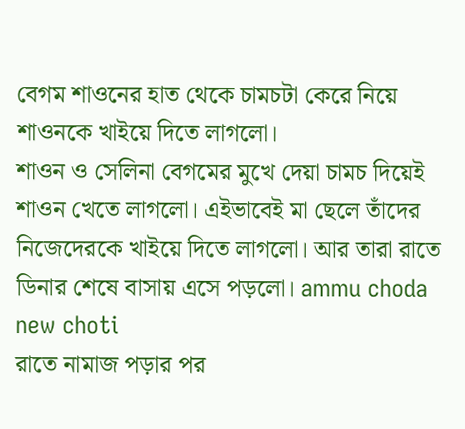বেগম শাওনের হাত থেকে চামচটা কেরে নিয়ে শাওনকে খাইয়ে দিতে লাগলো।
শাওন ও সেলিনা বেগমের মুখে দেয়া চামচ দিয়েই শাওন খেতে লাগলো। এইভাবেই মা ছেলে তাঁদের নিজেদেরকে খাইয়ে দিতে লাগলো। আর তারা রাতে ডিনার শেষে বাসায় এসে পড়লো। ammu choda new choti
রাতে নামাজ পড়ার পর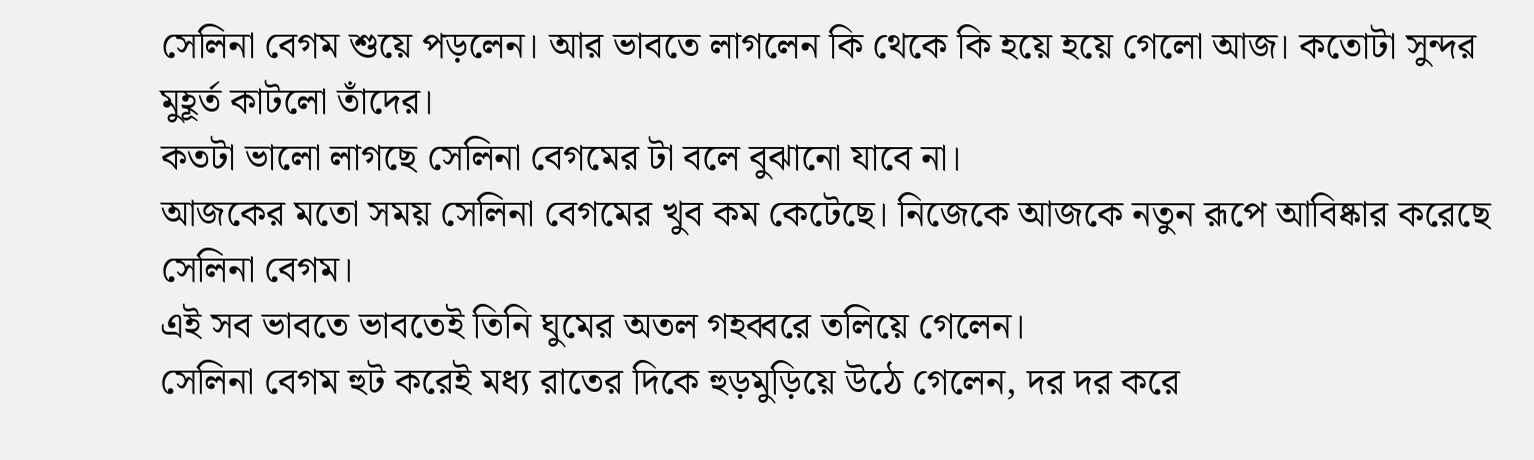সেলিনা বেগম শুয়ে পড়লেন। আর ভাবতে লাগলেন কি থেকে কি হয়ে হয়ে গেলো আজ। কতোটা সুন্দর মুহূর্ত কাটলো তাঁদের।
কতটা ভালো লাগছে সেলিনা বেগমের টা বলে বুঝানো যাবে না।
আজকের মতো সময় সেলিনা বেগমের খুব কম কেটেছে। নিজেকে আজকে নতুন রূপে আবিষ্কার করেছে সেলিনা বেগম।
এই সব ভাবতে ভাবতেই তিনি ঘুমের অতল গহব্বরে তলিয়ে গেলেন।
সেলিনা বেগম হুট করেই মধ্য রাতের দিকে হুড়মুড়িয়ে উঠে গেলেন, দর দর করে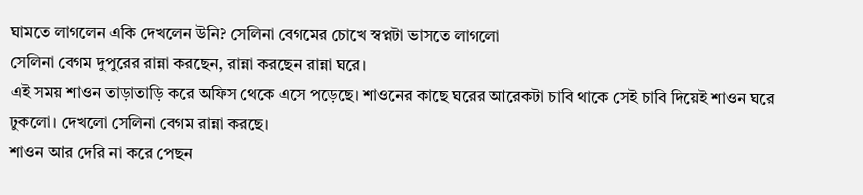ঘামতে লাগলেন একি দেখলেন উনি? সেলিনা বেগমের চোখে স্বপ্নটা ভাসতে লাগলো
সেলিনা বেগম দুপুরের রান্না করছেন, রান্না করছেন রান্না ঘরে।
এই সময় শাওন তাড়াতাড়ি করে অফিস থেকে এসে পড়েছে। শাওনের কাছে ঘরের আরেকটা চাবি থাকে সেই চাবি দিয়েই শাওন ঘরে ঢুকলো। দেখলো সেলিনা বেগম রান্না করছে।
শাওন আর দেরি না করে পেছন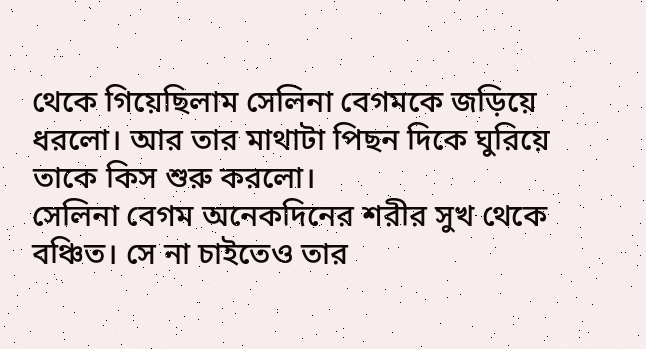থেকে গিয়েছিলাম সেলিনা বেগমকে জড়িয়ে ধরলো। আর তার মাথাটা পিছন দিকে ঘুরিয়ে তাকে কিস শুরু করলো।
সেলিনা বেগম অনেকদিনের শরীর সুখ থেকে বঞ্চিত। সে না চাইতেও তার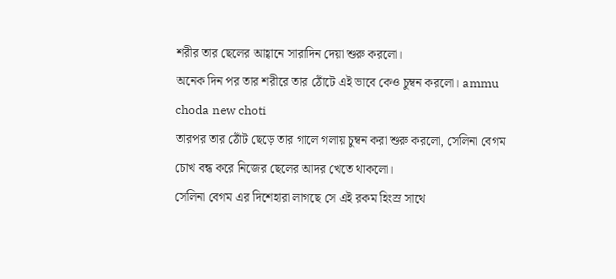শরীর তার ছেলের আহ্বানে সারাদিন দেয়া শুরু করলো।
অনেক দিন পর তার শরীরে তার ঠোঁটে এই ভাবে কেও চুম্বন করলো। ammu choda new choti
তারপর তার ঠোঁট ছেড়ে তার গালে গলায় চুম্বন করা শুরু করলো, সেলিনা বেগম চোখ বন্ধ করে নিজের ছেলের আদর খেতে থাকলো।
সেলিনা বেগম এর দিশেহারা লাগছে সে এই রকম হিংস্র সাথে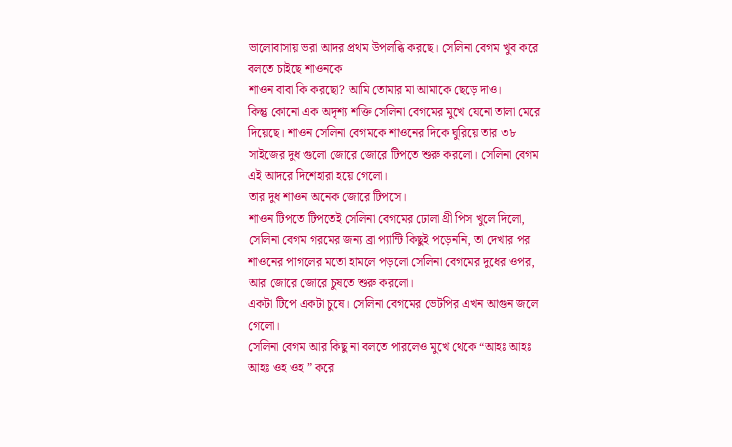ভালোবাসায় ভরা আদর প্রথম উপলব্ধি করছে। সেলিনা বেগম খুব করে বলতে চাইছে শাওনকে
শাওন বাবা কি করছো? আমি তোমার মা আমাকে ছেড়ে দাও।
কিন্তু কোনো এক অদৃশ্য শক্তি সেলিনা বেগমের মুখে যেনো তালা মেরে দিয়েছে। শাওন সেলিনা বেগমকে শাওনের দিকে ঘুরিয়ে তার ৩৮ সাইজের দুধ গুলো জোরে জোরে টিপতে শুরু করলো। সেলিনা বেগম এই আদরে দিশেহারা হয়ে গেলো।
তার দুধ শাওন অনেক জোরে টিপসে।
শাওন টিপতে টিপতেই সেলিনা বেগমের ঢোলা থ্রী পিস খুলে দিলো, সেলিনা বেগম গরমের জন্য ব্রা প্যান্টি কিছুই পড়েননি, তা দেখার পর শাওনের পাগলের মতো হামলে পড়লো সেলিনা বেগমের দুধের ওপর, আর জোরে জোরে চুষতে শুরু করলো।
একটা টিপে একটা চুষে। সেলিনা বেগমের ভেটপির এখন আগুন জলে গেলো।
সেলিনা বেগম আর কিছু না বলতে পারলেও মুখে থেকে “আহঃ আহঃ আহঃ ওহ ওহ ” করে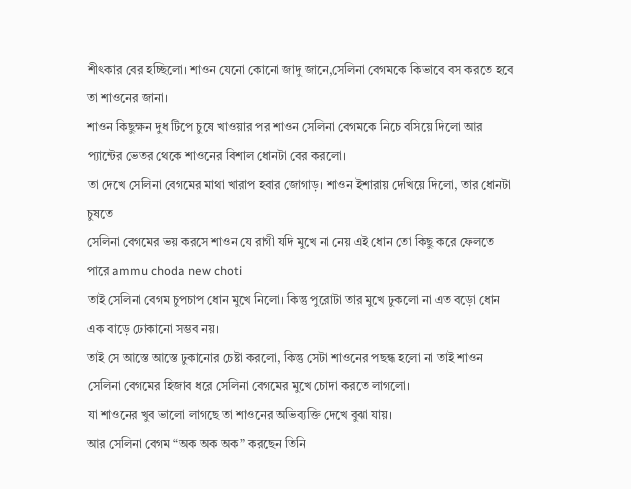শীৎকার বের হচ্ছিলো। শাওন যেনো কোনো জাদু জানে,সেলিনা বেগমকে কিভাবে বস করতে হবে তা শাওনের জানা।
শাওন কিছুক্ষন দুধ টিপে চুষে খাওয়ার পর শাওন সেলিনা বেগমকে নিচে বসিয়ে দিলো আর প্যান্টের ভেতর থেকে শাওনের বিশাল ধোনটা বের করলো।
তা দেখে সেলিনা বেগমের মাথা খারাপ হবার জোগাড়। শাওন ইশারায় দেখিয়ে দিলো, তার ধোনটা চুষতে
সেলিনা বেগমের ভয় করসে শাওন যে রাগী যদি মুখে না নেয় এই ধোন তো কিছু করে ফেলতে পারে ammu choda new choti
তাই সেলিনা বেগম চুপচাপ ধোন মুখে নিলো। কিন্তু পুরোটা তার মুখে ঢুকলো না এত বড়ো ধোন এক বাড়ে ঢোকানো সম্ভব নয়।
তাই সে আস্তে আস্তে ঢুকানোর চেষ্টা করলো, কিন্তু সেটা শাওনের পছন্ধ হলো না তাই শাওন সেলিনা বেগমের হিজাব ধরে সেলিনা বেগমের মুখে চোদা করতে লাগলো।
যা শাওনের খুব ভালো লাগছে তা শাওনের অভিব্যক্তি দেখে বুঝা যায়।
আর সেলিনা বেগম “অক অক অক” করছেন তিনি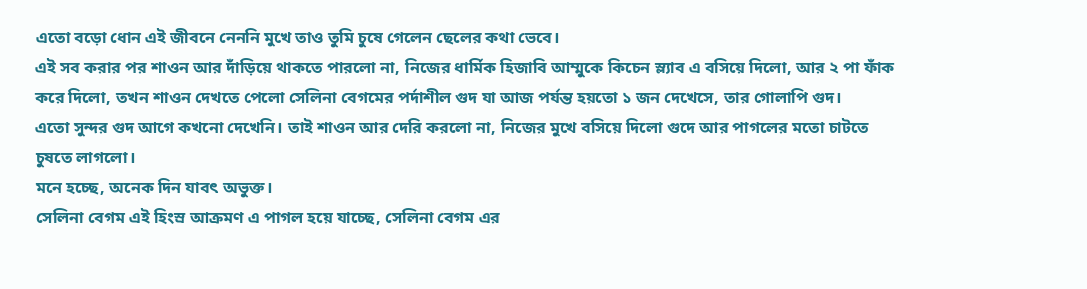এতো বড়ো ধোন এই জীবনে নেননি মুখে তাও তুমি চুষে গেলেন ছেলের কথা ভেবে।
এই সব করার পর শাওন আর দাঁড়িয়ে থাকতে পারলো না, নিজের ধার্মিক হিজাবি আম্মুকে কিচেন স্ল্যাব এ বসিয়ে দিলো, আর ২ পা ফাঁক করে দিলো, তখন শাওন দেখতে পেলো সেলিনা বেগমের পর্দাশীল গুদ যা আজ পর্যন্ত হয়তো ১ জন দেখেসে, তার গোলাপি গুদ।
এতো সুন্দর গুদ আগে কখনো দেখেনি। তাই শাওন আর দেরি করলো না, নিজের মুখে বসিয়ে দিলো গুদে আর পাগলের মতো চাটতে চুষতে লাগলো।
মনে হচ্ছে, অনেক দিন যাবৎ অভুক্ত।
সেলিনা বেগম এই হিংস্র আক্রমণ এ পাগল হয়ে যাচ্ছে, সেলিনা বেগম এর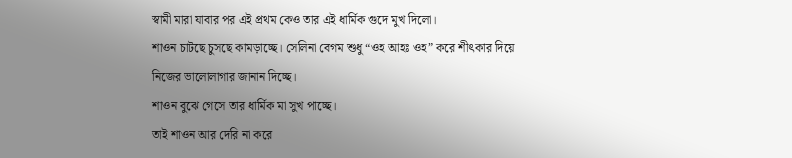স্বামী মারা যাবার পর এই প্রথম কেও তার এই ধার্মিক গুদে মুখ দিলো।
শাওন চাটছে চুসছে কামড়াচ্ছে। সেলিনা বেগম শুধু “ওহ আহঃ ওহ” করে শীৎকার দিয়ে নিজের ভালোলাগার জানান দিচ্ছে।
শাওন বুঝে গেসে তার ধার্মিক মা সুখ পাচ্ছে।
তাই শাওন আর দেরি না করে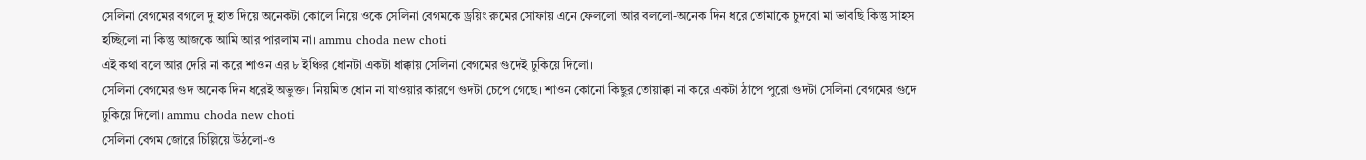সেলিনা বেগমের বগলে দু হাত দিয়ে অনেকটা কোলে নিয়ে ওকে সেলিনা বেগমকে ড্রয়িং রুমের সোফায় এনে ফেললো আর বললো-অনেক দিন ধরে তোমাকে চুদবো মা ভাবছি কিন্তু সাহস হচ্ছিলো না কিন্তু আজকে আমি আর পারলাম না। ammu choda new choti
এই কথা বলে আর দেরি না করে শাওন এর ৮ ইঞ্চির ধোনটা একটা ধাক্কায় সেলিনা বেগমের গুদেই ঢুকিয়ে দিলো।
সেলিনা বেগমের গুদ অনেক দিন ধরেই অভুক্ত। নিয়মিত ধোন না যাওয়ার কারণে গুদটা চেপে গেছে। শাওন কোনো কিছুর তোয়াক্কা না করে একটা ঠাপে পুরো গুদটা সেলিনা বেগমের গুদে ঢুকিয়ে দিলো। ammu choda new choti
সেলিনা বেগম জোরে চিল্লিয়ে উঠলো-ও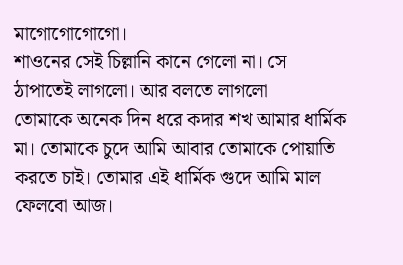মাগোগোগোগো।
শাওনের সেই চিল্লানি কানে গেলো না। সে ঠাপাতেই লাগলো। আর বলতে লাগলো
তোমাকে অনেক দিন ধরে কদার শখ আমার ধার্মিক মা। তোমাকে চুদে আমি আবার তোমাকে পোয়াতি করতে চাই। তোমার এই ধার্মিক গুদে আমি মাল ফেলবো আজ।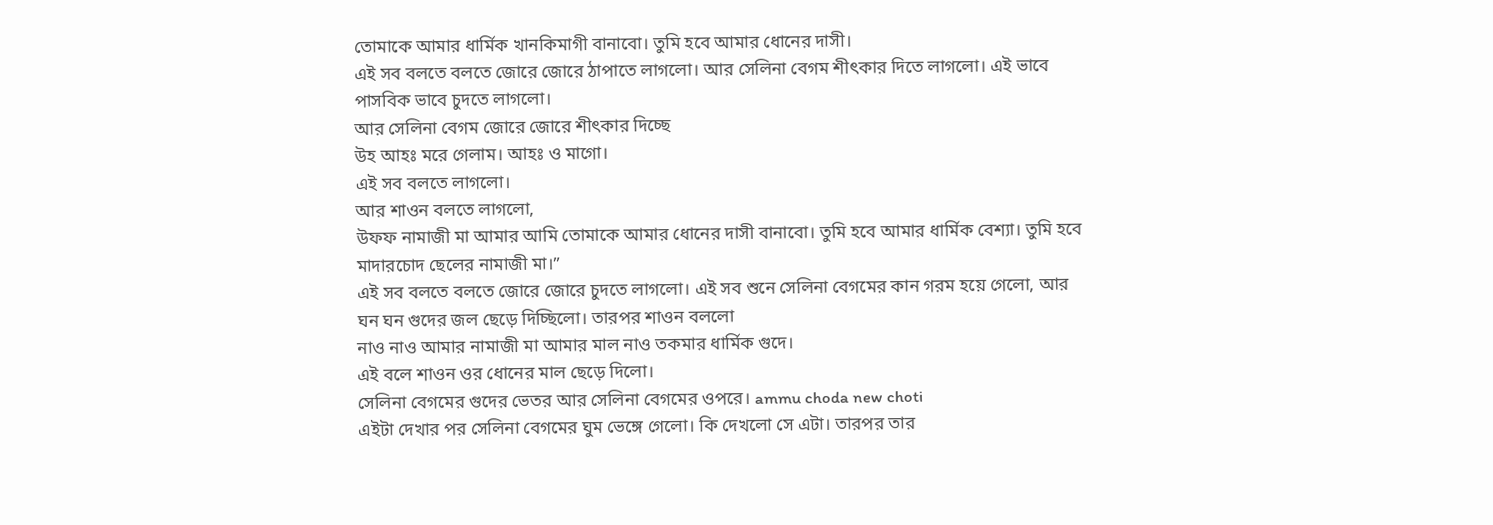তোমাকে আমার ধার্মিক খানকিমাগী বানাবো। তুমি হবে আমার ধোনের দাসী।
এই সব বলতে বলতে জোরে জোরে ঠাপাতে লাগলো। আর সেলিনা বেগম শীৎকার দিতে লাগলো। এই ভাবে পাসবিক ভাবে চুদতে লাগলো।
আর সেলিনা বেগম জোরে জোরে শীৎকার দিচ্ছে
উহ আহঃ মরে গেলাম। আহঃ ও মাগো।
এই সব বলতে লাগলো।
আর শাওন বলতে লাগলো,
উফফ নামাজী মা আমার আমি তোমাকে আমার ধোনের দাসী বানাবো। তুমি হবে আমার ধার্মিক বেশ্যা। তুমি হবে মাদারচোদ ছেলের নামাজী মা।”
এই সব বলতে বলতে জোরে জোরে চুদতে লাগলো। এই সব শুনে সেলিনা বেগমের কান গরম হয়ে গেলো, আর ঘন ঘন গুদের জল ছেড়ে দিচ্ছিলো। তারপর শাওন বললো
নাও নাও আমার নামাজী মা আমার মাল নাও তকমার ধার্মিক গুদে।
এই বলে শাওন ওর ধোনের মাল ছেড়ে দিলো।
সেলিনা বেগমের গুদের ভেতর আর সেলিনা বেগমের ওপরে। ammu choda new choti
এইটা দেখার পর সেলিনা বেগমের ঘুম ভেঙ্গে গেলো। কি দেখলো সে এটা। তারপর তার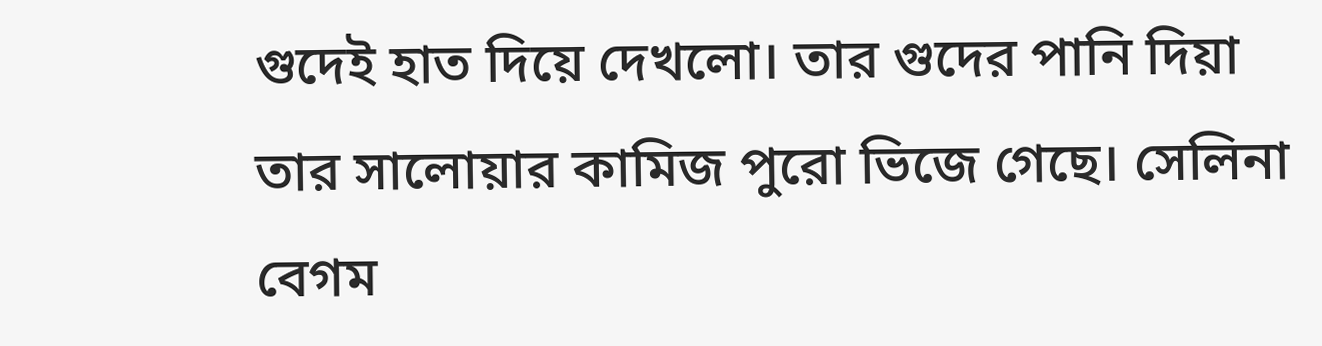গুদেই হাত দিয়ে দেখলো। তার গুদের পানি দিয়া তার সালোয়ার কামিজ পুরো ভিজে গেছে। সেলিনা বেগম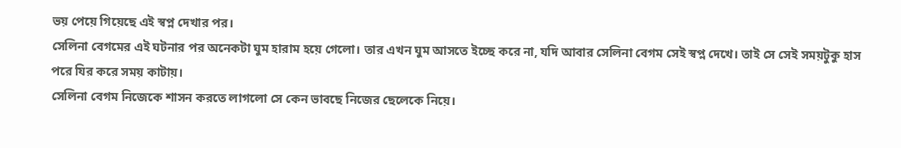ভয় পেয়ে গিয়েছে এই স্বপ্ন দেখার পর।
সেলিনা বেগমের এই ঘটনার পর অনেকটা ঘুম হারাম হয়ে গেলো। তার এখন ঘুম আসতে ইচ্ছে করে না, যদি আবার সেলিনা বেগম সেই স্বপ্ন দেখে। তাই সে সেই সময়টুকু হাস পরে যির করে সময় কাটায়।
সেলিনা বেগম নিজেকে শাসন করতে লাগলো সে কেন ভাবছে নিজের ছেলেকে নিয়ে।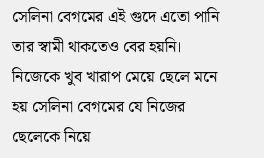সেলিনা বেগমের এই গুদে এতো পানি তার স্বামী থাকতেও বের হয়নি। নিজেকে খুব খারাপ মেয়ে ছেলে মনে হয় সেলিনা বেগমের যে নিজের ছেলেকে নিয়ে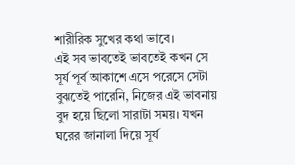শারীরিক সুখের কথা ভাবে।
এই সব ভাবতেই ভাবতেই কখন সে সূর্য পূর্ব আকাশে এসে পরেসে সেটা বুঝতেই পারেনি, নিজের এই ভাবনায় বুদ হয়ে ছিলো সারাটা সময়। যখন ঘরের জানালা দিয়ে সূর্য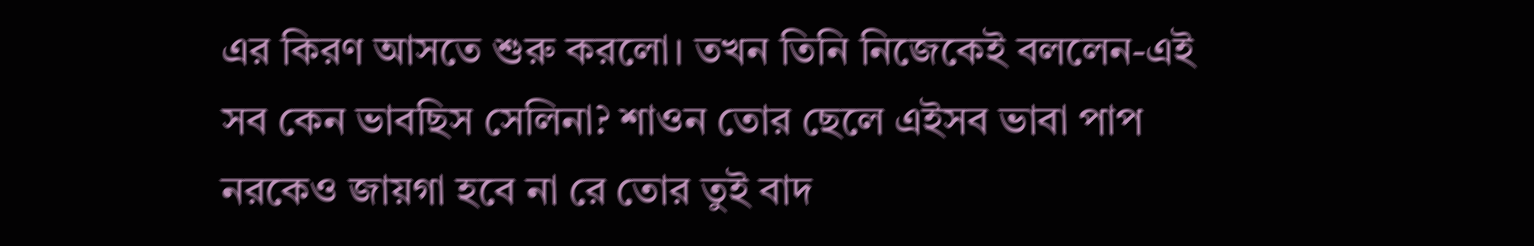এর কিরণ আসতে শুরু করলো। তখন তিনি নিজেকেই বললেন-এই সব কেন ভাবছিস সেলিনা? শাওন তোর ছেলে এইসব ভাবা পাপ নরকেও জায়গা হবে না রে তোর তুই বাদ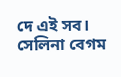দে এই সব।
সেলিনা বেগম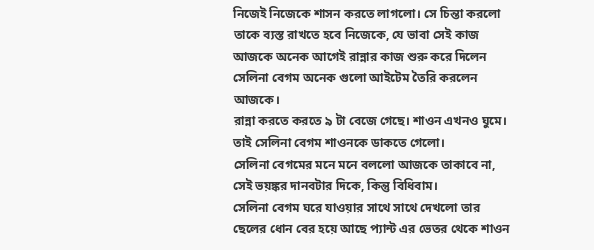নিজেই নিজেকে শাসন করতে লাগলো। সে চিন্তা করলো তাকে ব্যস্ত রাখতে হবে নিজেকে, যে ভাবা সেই কাজ আজকে অনেক আগেই রান্নার কাজ শুরু করে দিলেন সেলিনা বেগম অনেক গুলো আইটেম তৈরি করলেন আজকে।
রান্না করতে করতে ৯ টা বেজে গেছে। শাওন এখনও ঘুমে। তাই সেলিনা বেগম শাওনকে ডাকতে গেলো।
সেলিনা বেগমের মনে মনে বললো আজকে তাকাবে না, সেই ভয়ঙ্কর দানবটার দিকে, কিন্তু বিধিবাম।
সেলিনা বেগম ঘরে যাওয়ার সাথে সাথে দেখলো তার ছেলের ধোন বের হয়ে আছে প্যান্ট এর ভেতর থেকে শাওন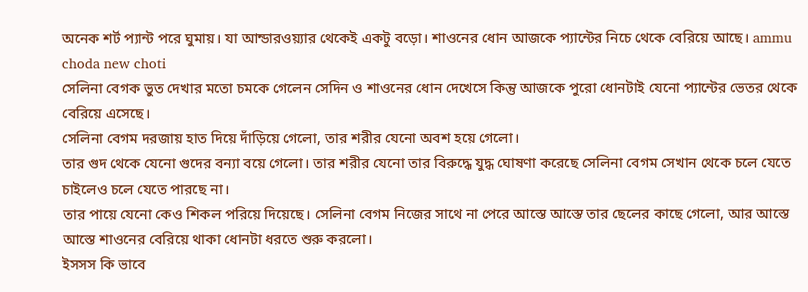অনেক শর্ট প্যান্ট পরে ঘুমায়। যা আন্ডারওয়্যার থেকেই একটু বড়ো। শাওনের ধোন আজকে প্যান্টের নিচে থেকে বেরিয়ে আছে। ammu choda new choti
সেলিনা বেগক ভুত দেখার মতো চমকে গেলেন সেদিন ও শাওনের ধোন দেখেসে কিন্তু আজকে পুরো ধোনটাই যেনো প্যান্টের ভেতর থেকে বেরিয়ে এসেছে।
সেলিনা বেগম দরজায় হাত দিয়ে দাঁড়িয়ে গেলো, তার শরীর যেনো অবশ হয়ে গেলো।
তার গুদ থেকে যেনো গুদের বন্যা বয়ে গেলো। তার শরীর যেনো তার বিরুদ্ধে যুদ্ধ ঘোষণা করেছে সেলিনা বেগম সেখান থেকে চলে যেতে চাইলেও চলে যেতে পারছে না।
তার পায়ে যেনো কেও শিকল পরিয়ে দিয়েছে। সেলিনা বেগম নিজের সাথে না পেরে আস্তে আস্তে তার ছেলের কাছে গেলো, আর আস্তে আস্তে শাওনের বেরিয়ে থাকা ধোনটা ধরতে শুরু করলো।
ইসসস কি ভাবে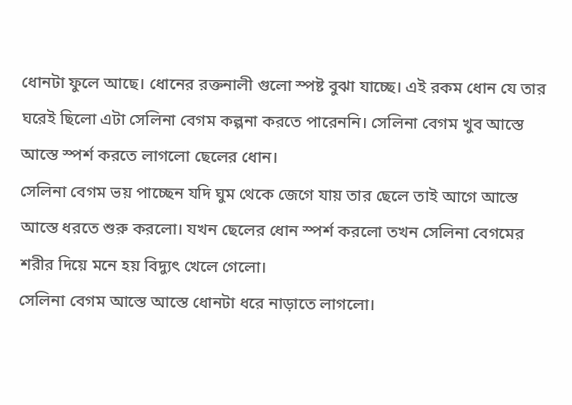ধোনটা ফুলে আছে। ধোনের রক্তনালী গুলো স্পষ্ট বুঝা যাচ্ছে। এই রকম ধোন যে তার ঘরেই ছিলো এটা সেলিনা বেগম কল্পনা করতে পারেননি। সেলিনা বেগম খুব আস্তে আস্তে স্পর্শ করতে লাগলো ছেলের ধোন।
সেলিনা বেগম ভয় পাচ্ছেন যদি ঘুম থেকে জেগে যায় তার ছেলে তাই আগে আস্তে আস্তে ধরতে শুরু করলো। যখন ছেলের ধোন স্পর্শ করলো তখন সেলিনা বেগমের শরীর দিয়ে মনে হয় বিদ্যুৎ খেলে গেলো।
সেলিনা বেগম আস্তে আস্তে ধোনটা ধরে নাড়াতে লাগলো।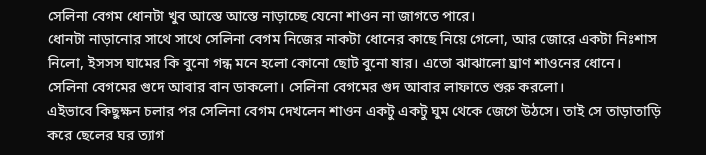সেলিনা বেগম ধোনটা খুব আস্তে আস্তে নাড়াচ্ছে যেনো শাওন না জাগতে পারে।
ধোনটা নাড়ানোর সাথে সাথে সেলিনা বেগম নিজের নাকটা ধোনের কাছে নিয়ে গেলো, আর জোরে একটা নিঃশাস নিলো, ইসসস ঘামের কি বুনো গন্ধ মনে হলো কোনো ছোট বুনো ষার। এতো ঝাঝালো ঘ্রাণ শাওনের ধোনে। সেলিনা বেগমের গুদে আবার বান ডাকলো। সেলিনা বেগমের গুদ আবার লাফাতে শুরু করলো।
এইভাবে কিছুক্ষন চলার পর সেলিনা বেগম দেখলেন শাওন একটু একটু ঘুম থেকে জেগে উঠসে। তাই সে তাড়াতাড়ি করে ছেলের ঘর ত্যাগ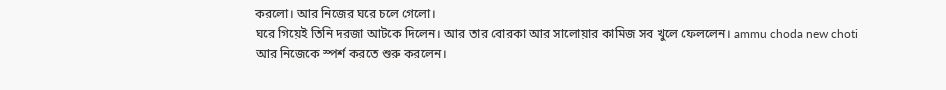করলো। আর নিজের ঘরে চলে গেলো।
ঘরে গিয়েই তিনি দরজা আটকে দিলেন। আর তার বোরকা আর সালোয়ার কামিজ সব খুলে ফেললেন। ammu choda new choti
আর নিজেকে স্পর্শ করতে শুরু করলেন।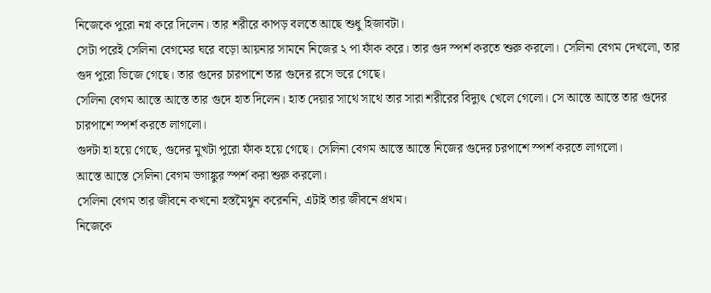নিজেকে পুরো নগ্ন করে দিলেন। তার শরীরে কাপড় বলতে আছে শুধু হিজাবটা।
সেটা পরেই সেলিনা বেগমের ঘরে বড়ো আয়নার সামনে নিজের ২ পা ফাঁক করে। তার গুদ স্পর্শ করতে শুরু করলো। সেলিনা বেগম দেখলো, তার গুদ পুরো ভিজে গেছে। তার গুদের চারপাশে তার গুদের রসে ভরে গেছে।
সেলিনা বেগম আস্তে আস্তে তার গুদে হাত দিলেন। হাত দেয়ার সাথে সাথে তার সারা শরীরের বিদ্যুৎ খেলে গেলো। সে আস্তে আস্তে তার গুদের চারপাশে স্পর্শ করতে লাগলো।
গুদটা হা হয়ে গেছে, গুদের মুখটা পুরো ফাঁক হয়ে গেছে। সেলিনা বেগম আস্তে আস্তে নিজের গুদের চরপাশে স্পর্শ করতে লাগলো।
আস্তে আস্তে সেলিনা বেগম ভগাঙ্কুর স্পর্শ করা শুরু করলো।
সেলিনা বেগম তার জীবনে কখনো হস্তমৈথুন করেননি, এটাই তার জীবনে প্রথম।
নিজেকে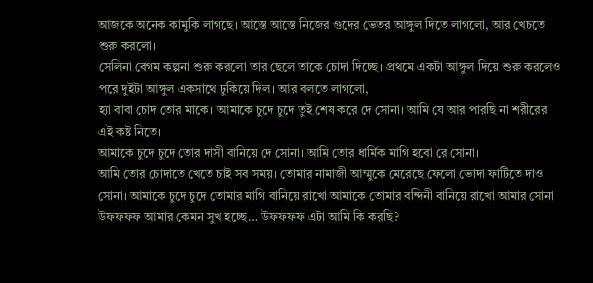আজকে অনেক কামুকি লাগছে। আস্তে আস্তে নিজের গুদের ভেতর আঙ্গুল দিতে লাগলো, আর খেচতে শুরু করলো।
সেলিনা বেগম কল্পনা শুরু করলো তার ছেলে তাকে চোদা দিচ্ছে। প্রথমে একটা আঙ্গুল দিয়ে শুরু করলেও পরে দুইটা আঙ্গুল একসাথে ঢুকিয়ে দিল। আর বলতে লাগলো,
হ্যা বাবা চোদ তোর মাকে। আমাকে চুদে চুদে তুই শেষ করে দে সোনা। আমি যে আর পারছি না শরীরের এই কষ্ট নিতে।
আমাকে চুদে চুদে তোর দাসী বানিয়ে দে সোনা। আমি তোর ধার্মিক মাগি হবো রে সোনা।
আমি তোর চোদাতে খেতে চাই সব সময়। তোমার নামাজী আম্মুকে মেরেছে ফেলো ভোদা ফাটিতে দাও সোনা। আমাকে চুদে চুদে তোমার মাগি বানিয়ে রাখো আমাকে তোমার বন্দিনী বানিয়ে রাখো আমার সোনা
উফফফফ আমার কেমন সুখ হচ্ছে… উফফফফ এটা আমি কি করছি?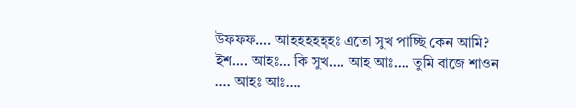উফফফ…. আহহহহহ্হঃ এতো সুখ পাচ্ছি কেন আমি?
ইশ…. আহঃ… কি সুখ…. আহ আঃ…. তুমি বাজে শাওন …. আহঃ আঃ….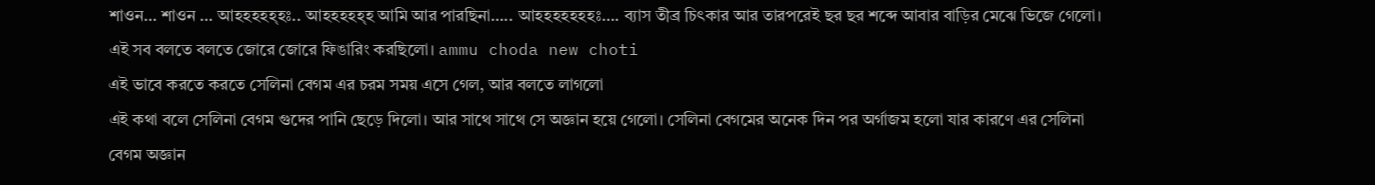শাওন… শাওন … আহহহহহ্হঃ.. আহহহহহ্হ আমি আর পারছিনা….. আহহহহহহহঃ…. ব্যাস তীব্র চিৎকার আর তারপরেই ছর ছর শব্দে আবার বাড়ির মেঝে ভিজে গেলো।
এই সব বলতে বলতে জোরে জোরে ফিঙারিং করছিলো। ammu choda new choti
এই ভাবে করতে করতে সেলিনা বেগম এর চরম সময় এসে গেল, আর বলতে লাগলো
এই কথা বলে সেলিনা বেগম গুদের পানি ছেড়ে দিলো। আর সাথে সাথে সে অজ্ঞান হয়ে গেলো। সেলিনা বেগমের অনেক দিন পর অর্গাজম হলো যার কারণে এর সেলিনা বেগম অজ্ঞান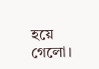হয়ে গেলো।